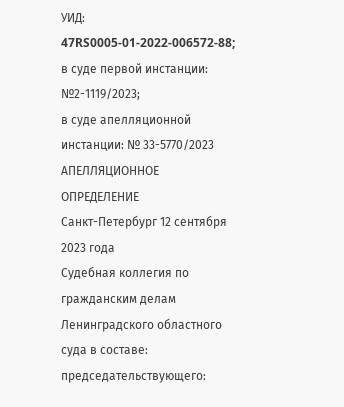УИД: 47RS0005-01-2022-006572-88;
в суде первой инстанции: №2-1119/2023;
в суде апелляционной инстанции: № 33-5770/2023
АПЕЛЛЯЦИОННОЕ ОПРЕДЕЛЕНИЕ
Санкт-Петербург 12 сентября 2023 года
Судебная коллегия по гражданским делам Ленинградского областного суда в составе:
председательствующего: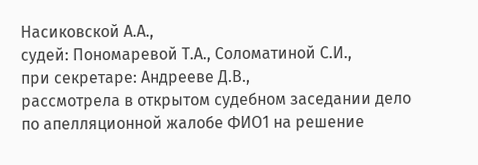Насиковской А.А.,
судей: Пономаревой Т.А., Соломатиной С.И.,
при секретаре: Андрееве Д.В.,
рассмотрела в открытом судебном заседании дело по апелляционной жалобе ФИО1 на решение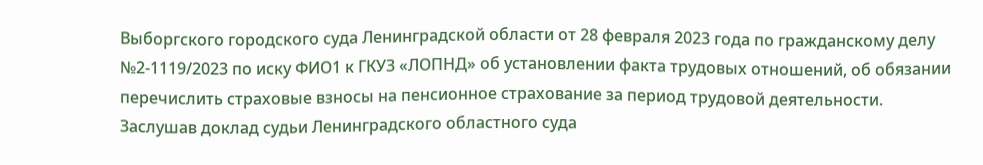Выборгского городского суда Ленинградской области от 28 февраля 2023 года по гражданскому делу №2-1119/2023 по иску ФИО1 к ГКУЗ «ЛОПНД» об установлении факта трудовых отношений, об обязании перечислить страховые взносы на пенсионное страхование за период трудовой деятельности.
Заслушав доклад судьи Ленинградского областного суда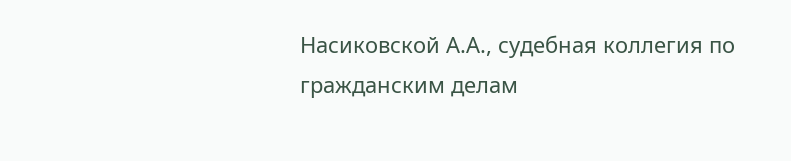Насиковской А.А., судебная коллегия по гражданским делам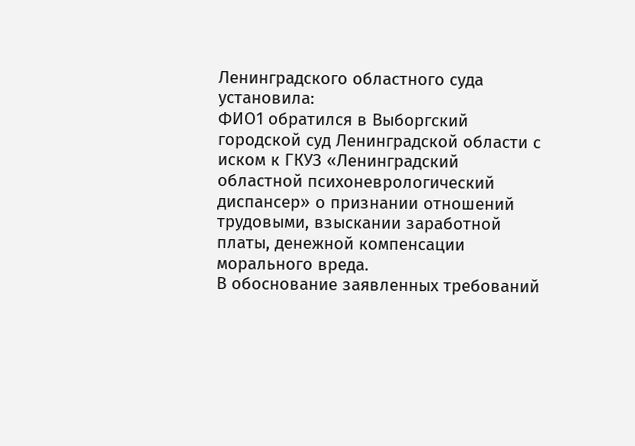Ленинградского областного суда
установила:
ФИО1 обратился в Выборгский городской суд Ленинградской области с иском к ГКУЗ «Ленинградский областной психоневрологический диспансер» о признании отношений трудовыми, взыскании заработной платы, денежной компенсации морального вреда.
В обоснование заявленных требований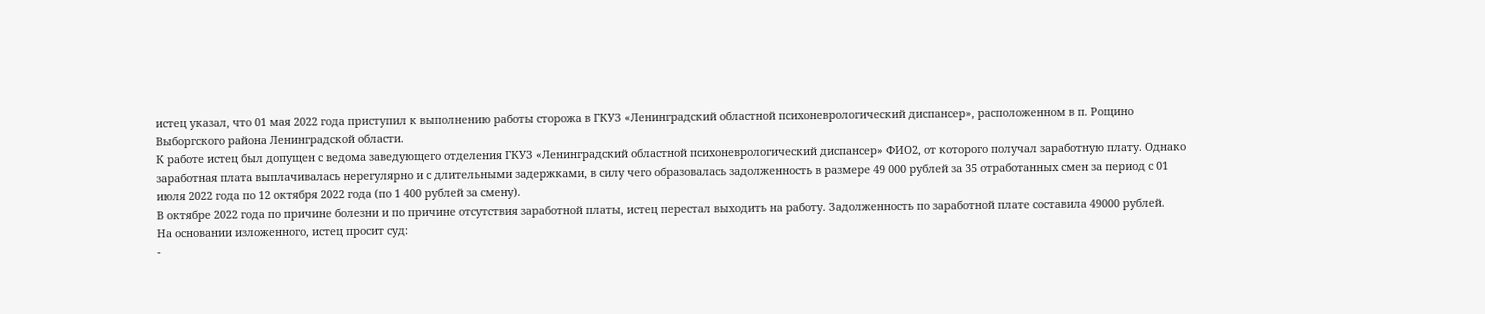истец указал, что 01 мая 2022 года приступил к выполнению работы сторожа в ГКУЗ «Ленинградский областной психоневрологический диспансер», расположенном в п. Рощино Выборгского района Ленинградской области.
К работе истец был допущен с ведома заведующего отделения ГКУЗ «Ленинградский областной психоневрологический диспансер» ФИО2, от которого получал заработную плату. Однако заработная плата выплачивалась нерегулярно и с длительными задержками, в силу чего образовалась задолженность в размере 49 000 рублей за 35 отработанных смен за период с 01 июля 2022 года по 12 октября 2022 года (по 1 400 рублей за смену).
В октябре 2022 года по причине болезни и по причине отсутствия заработной платы, истец перестал выходить на работу. Задолженность по заработной плате составила 49000 рублей.
На основании изложенного, истец просит суд:
-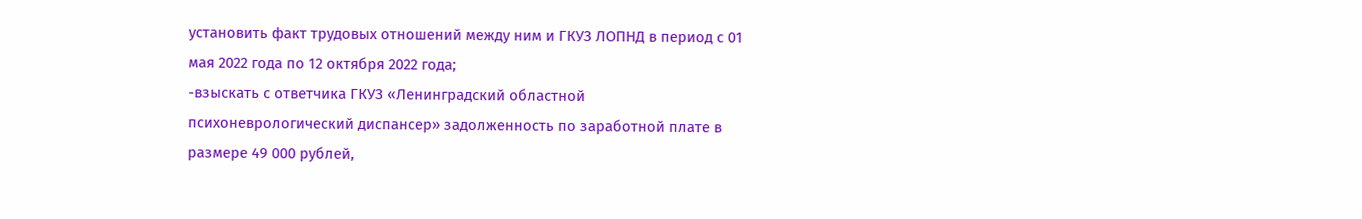установить факт трудовых отношений между ним и ГКУЗ ЛОПНД в период с 01 мая 2022 года по 12 октября 2022 года;
-взыскать с ответчика ГКУЗ «Ленинградский областной психоневрологический диспансер» задолженность по заработной плате в размере 49 000 рублей,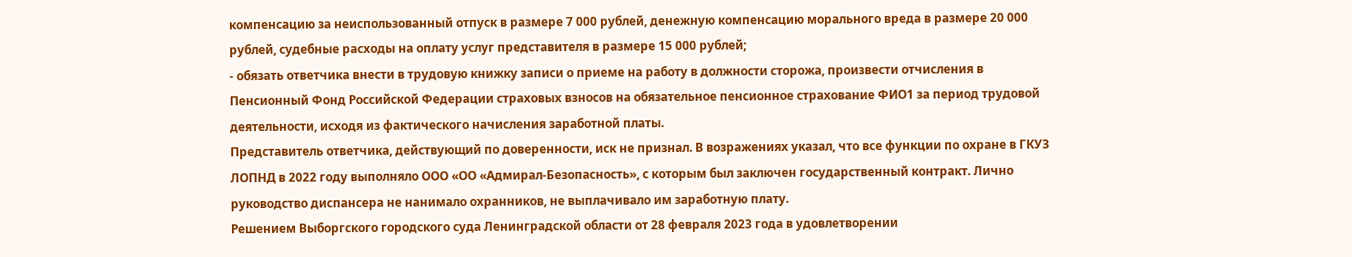компенсацию за неиспользованный отпуск в размере 7 000 рублей, денежную компенсацию морального вреда в размере 20 000 рублей, судебные расходы на оплату услуг представителя в размере 15 000 рублей;
- обязать ответчика внести в трудовую книжку записи о приеме на работу в должности сторожа, произвести отчисления в Пенсионный Фонд Российской Федерации страховых взносов на обязательное пенсионное страхование ФИО1 за период трудовой деятельности, исходя из фактического начисления заработной платы.
Представитель ответчика, действующий по доверенности, иск не признал. В возражениях указал, что все функции по охране в ГКУЗ ЛОПНД в 2022 году выполняло ООО «ОО «Адмирал-Безопасность», с которым был заключен государственный контракт. Лично руководство диспансера не нанимало охранников, не выплачивало им заработную плату.
Решением Выборгского городского суда Ленинградской области от 28 февраля 2023 года в удовлетворении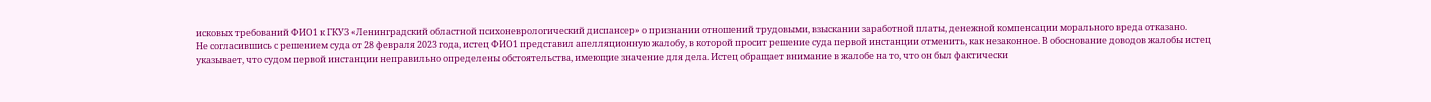исковых требований ФИО1 к ГКУЗ «Ленинградский областной психоневрологический диспансер» о признании отношений трудовыми, взыскании заработной платы, денежной компенсации морального вреда отказано.
Не согласившись с решением суда от 28 февраля 2023 года, истец ФИО1 представил апелляционную жалобу, в которой просит решение суда первой инстанции отменить, как незаконное. В обоснование доводов жалобы истец указывает, что судом первой инстанции неправильно определены обстоятельства, имеющие значение для дела. Истец обращает внимание в жалобе на то, что он был фактически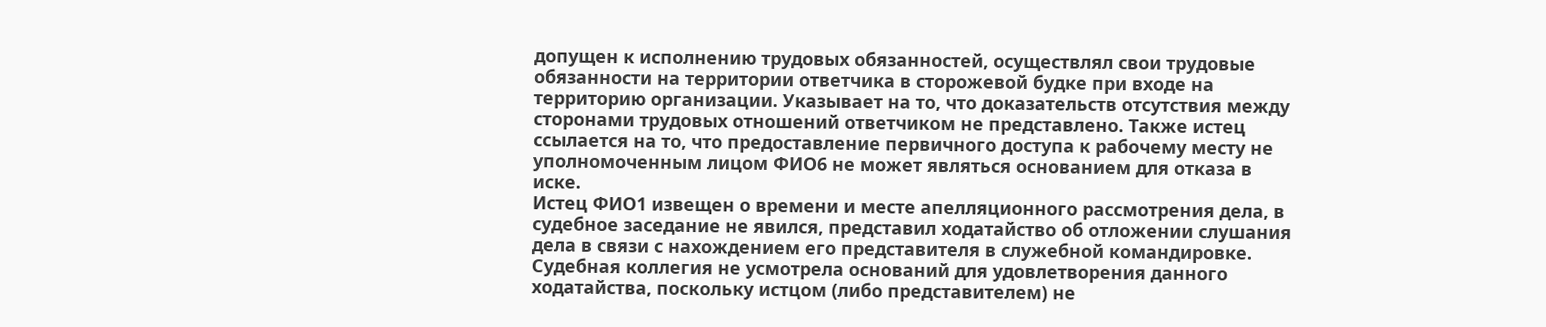допущен к исполнению трудовых обязанностей, осуществлял свои трудовые обязанности на территории ответчика в сторожевой будке при входе на территорию организации. Указывает на то, что доказательств отсутствия между сторонами трудовых отношений ответчиком не представлено. Также истец ссылается на то, что предоставление первичного доступа к рабочему месту не уполномоченным лицом ФИО6 не может являться основанием для отказа в иске.
Истец ФИО1 извещен о времени и месте апелляционного рассмотрения дела, в судебное заседание не явился, представил ходатайство об отложении слушания дела в связи с нахождением его представителя в служебной командировке.
Судебная коллегия не усмотрела оснований для удовлетворения данного ходатайства, поскольку истцом (либо представителем) не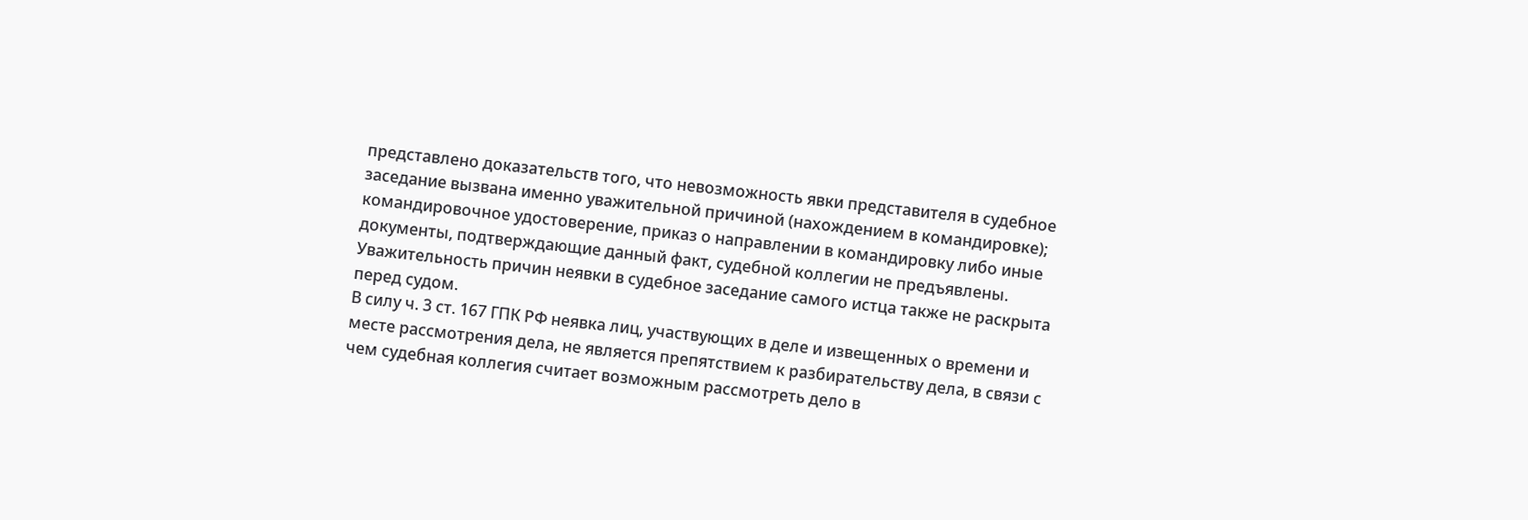представлено доказательств того, что невозможность явки представителя в судебное заседание вызвана именно уважительной причиной (нахождением в командировке); командировочное удостоверение, приказ о направлении в командировку либо иные документы, подтверждающие данный факт, судебной коллегии не предъявлены. Уважительность причин неявки в судебное заседание самого истца также не раскрыта перед судом.
В силу ч. 3 ст. 167 ГПК РФ неявка лиц, участвующих в деле и извещенных о времени и месте рассмотрения дела, не является препятствием к разбирательству дела, в связи с чем судебная коллегия считает возможным рассмотреть дело в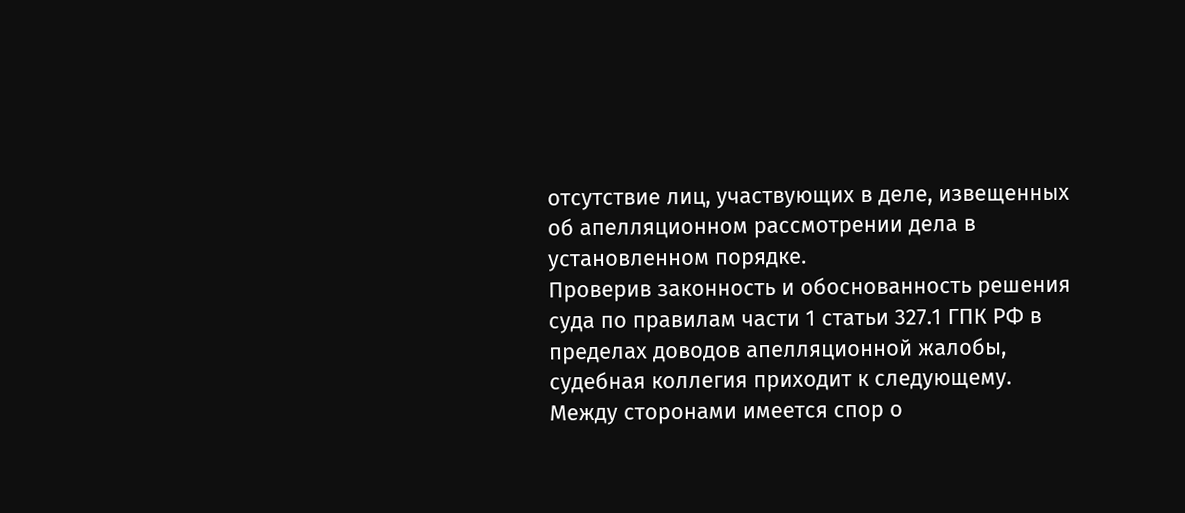отсутствие лиц, участвующих в деле, извещенных об апелляционном рассмотрении дела в установленном порядке.
Проверив законность и обоснованность решения суда по правилам части 1 статьи 327.1 ГПК РФ в пределах доводов апелляционной жалобы, судебная коллегия приходит к следующему.
Между сторонами имеется спор о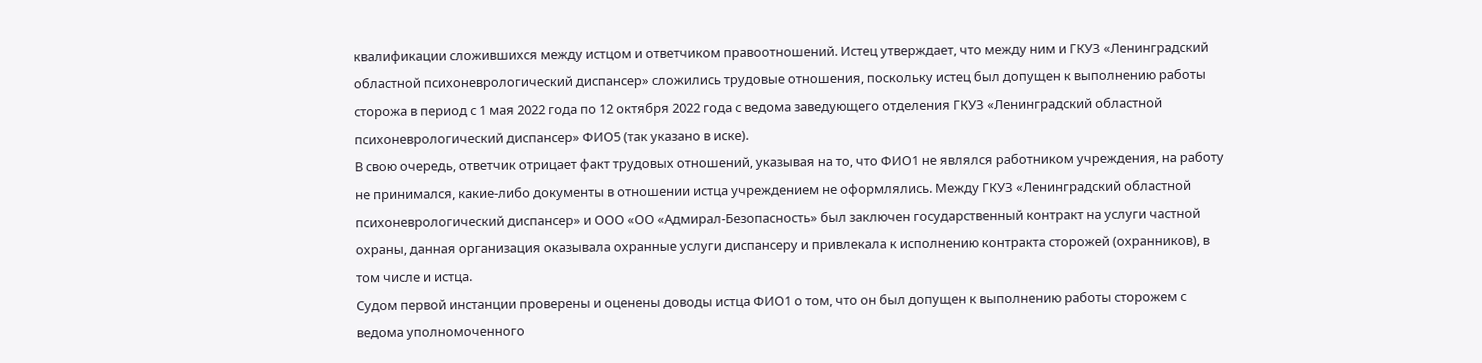квалификации сложившихся между истцом и ответчиком правоотношений. Истец утверждает, что между ним и ГКУЗ «Ленинградский областной психоневрологический диспансер» сложились трудовые отношения, поскольку истец был допущен к выполнению работы сторожа в период с 1 мая 2022 года по 12 октября 2022 года с ведома заведующего отделения ГКУЗ «Ленинградский областной психоневрологический диспансер» ФИО5 (так указано в иске).
В свою очередь, ответчик отрицает факт трудовых отношений, указывая на то, что ФИО1 не являлся работником учреждения, на работу не принимался, какие-либо документы в отношении истца учреждением не оформлялись. Между ГКУЗ «Ленинградский областной психоневрологический диспансер» и ООО «ОО «Адмирал-Безопасность» был заключен государственный контракт на услуги частной охраны, данная организация оказывала охранные услуги диспансеру и привлекала к исполнению контракта сторожей (охранников), в том числе и истца.
Судом первой инстанции проверены и оценены доводы истца ФИО1 о том, что он был допущен к выполнению работы сторожем с ведома уполномоченного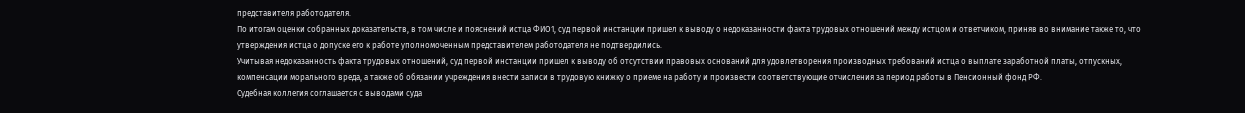представителя работодателя.
По итогам оценки собранных доказательств, в том числе и пояснений истца ФИО1, суд первой инстанции пришел к выводу о недоказанности факта трудовых отношений между истцом и ответчиком, приняв во внимание также то, что утверждения истца о допуске его к работе уполномоченным представителем работодателя не подтвердились.
Учитывая недоказанность факта трудовых отношений, суд первой инстанции пришел к выводу об отсутствии правовых оснований для удовлетворения производных требований истца о выплате заработной платы, отпускных, компенсации морального вреда, а также об обязании учреждения внести записи в трудовую книжку о приеме на работу и произвести соответствующие отчисления за период работы в Пенсионный фонд РФ.
Судебная коллегия соглашается с выводами суда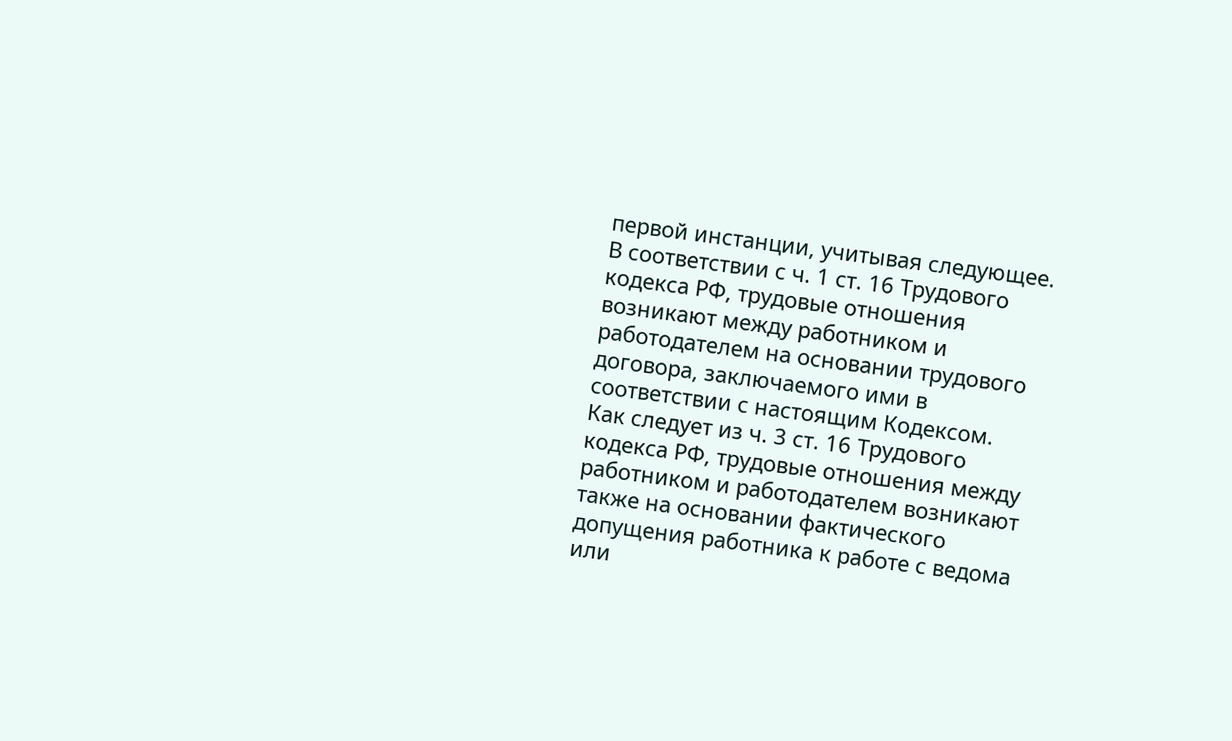первой инстанции, учитывая следующее.
В соответствии с ч. 1 ст. 16 Трудового кодекса РФ, трудовые отношения возникают между работником и работодателем на основании трудового договора, заключаемого ими в соответствии с настоящим Кодексом.
Как следует из ч. 3 ст. 16 Трудового кодекса РФ, трудовые отношения между работником и работодателем возникают также на основании фактического допущения работника к работе с ведома или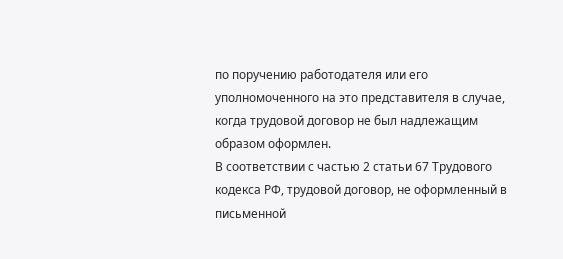по поручению работодателя или его уполномоченного на это представителя в случае, когда трудовой договор не был надлежащим образом оформлен.
В соответствии с частью 2 статьи 67 Трудового кодекса РФ, трудовой договор, не оформленный в письменной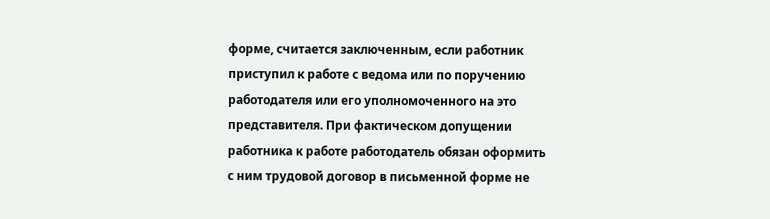форме, считается заключенным, если работник приступил к работе с ведома или по поручению работодателя или его уполномоченного на это представителя. При фактическом допущении работника к работе работодатель обязан оформить с ним трудовой договор в письменной форме не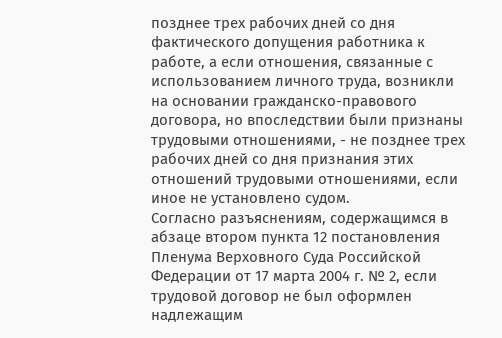позднее трех рабочих дней со дня фактического допущения работника к работе, а если отношения, связанные с использованием личного труда, возникли на основании гражданско-правового договора, но впоследствии были признаны трудовыми отношениями, - не позднее трех рабочих дней со дня признания этих отношений трудовыми отношениями, если иное не установлено судом.
Согласно разъяснениям, содержащимся в абзаце втором пункта 12 постановления Пленума Верховного Суда Российской Федерации от 17 марта 2004 г. № 2, если трудовой договор не был оформлен надлежащим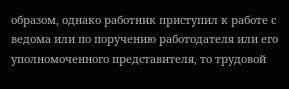образом, однако работник приступил к работе с ведома или по поручению работодателя или его уполномоченного представителя, то трудовой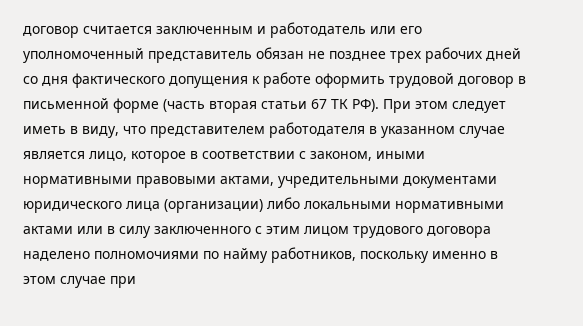договор считается заключенным и работодатель или его уполномоченный представитель обязан не позднее трех рабочих дней со дня фактического допущения к работе оформить трудовой договор в письменной форме (часть вторая статьи 67 ТК РФ). При этом следует иметь в виду, что представителем работодателя в указанном случае является лицо, которое в соответствии с законом, иными нормативными правовыми актами, учредительными документами юридического лица (организации) либо локальными нормативными актами или в силу заключенного с этим лицом трудового договора наделено полномочиями по найму работников, поскольку именно в этом случае при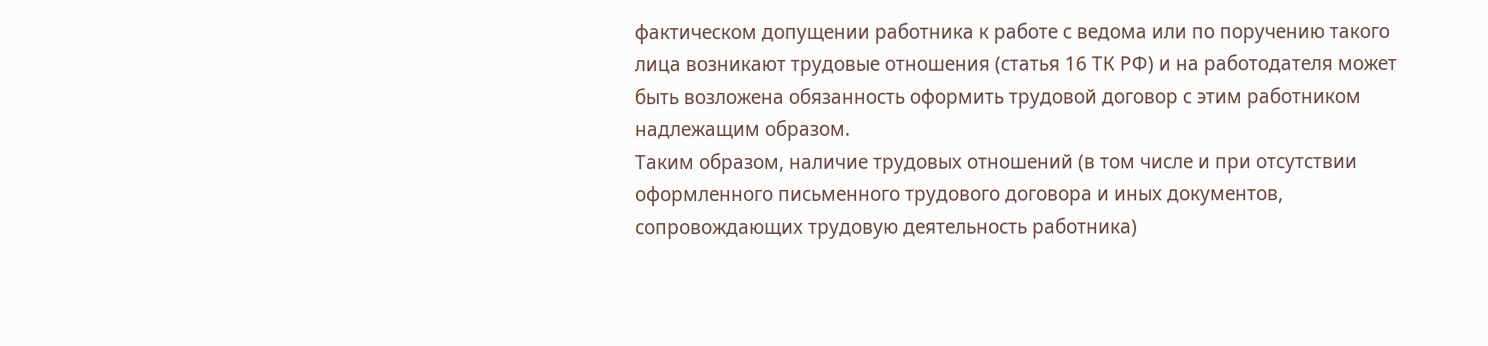фактическом допущении работника к работе с ведома или по поручению такого лица возникают трудовые отношения (статья 16 ТК РФ) и на работодателя может быть возложена обязанность оформить трудовой договор с этим работником надлежащим образом.
Таким образом, наличие трудовых отношений (в том числе и при отсутствии оформленного письменного трудового договора и иных документов, сопровождающих трудовую деятельность работника)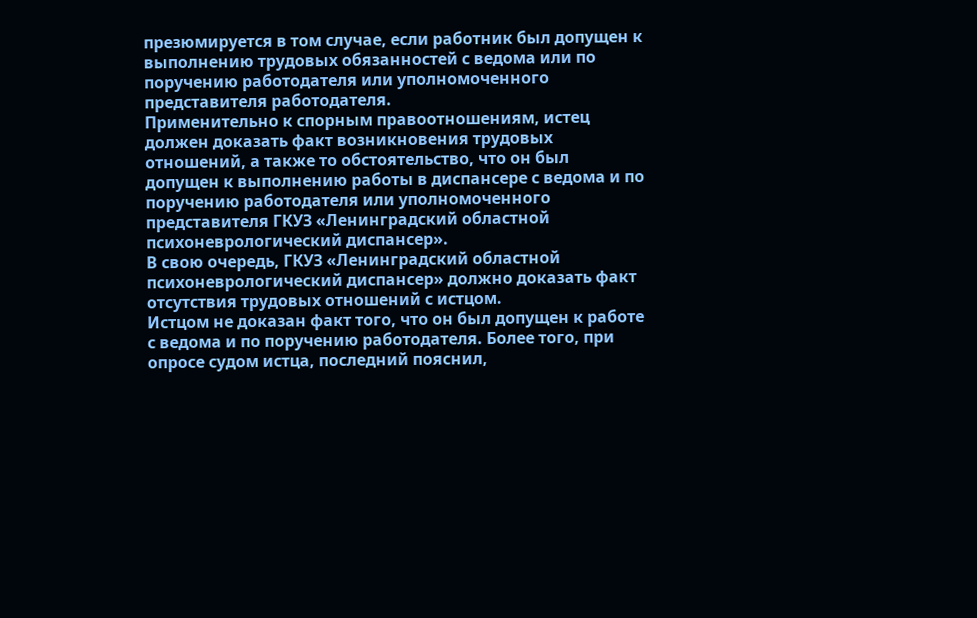презюмируется в том случае, если работник был допущен к выполнению трудовых обязанностей с ведома или по поручению работодателя или уполномоченного представителя работодателя.
Применительно к спорным правоотношениям, истец должен доказать факт возникновения трудовых отношений, а также то обстоятельство, что он был допущен к выполнению работы в диспансере с ведома и по поручению работодателя или уполномоченного представителя ГКУЗ «Ленинградский областной психоневрологический диспансер».
В свою очередь, ГКУЗ «Ленинградский областной психоневрологический диспансер» должно доказать факт отсутствия трудовых отношений с истцом.
Истцом не доказан факт того, что он был допущен к работе с ведома и по поручению работодателя. Более того, при опросе судом истца, последний пояснил,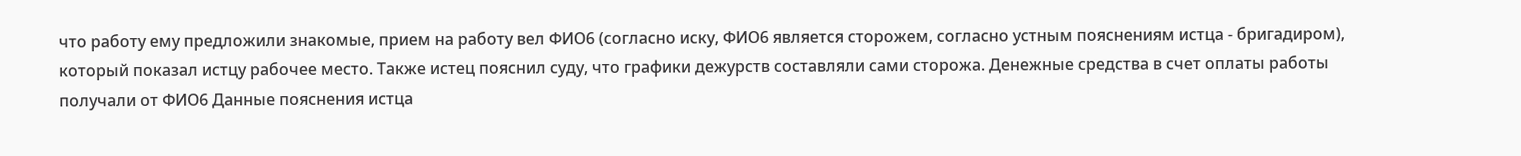что работу ему предложили знакомые, прием на работу вел ФИО6 (согласно иску, ФИО6 является сторожем, согласно устным пояснениям истца - бригадиром), который показал истцу рабочее место. Также истец пояснил суду, что графики дежурств составляли сами сторожа. Денежные средства в счет оплаты работы получали от ФИО6 Данные пояснения истца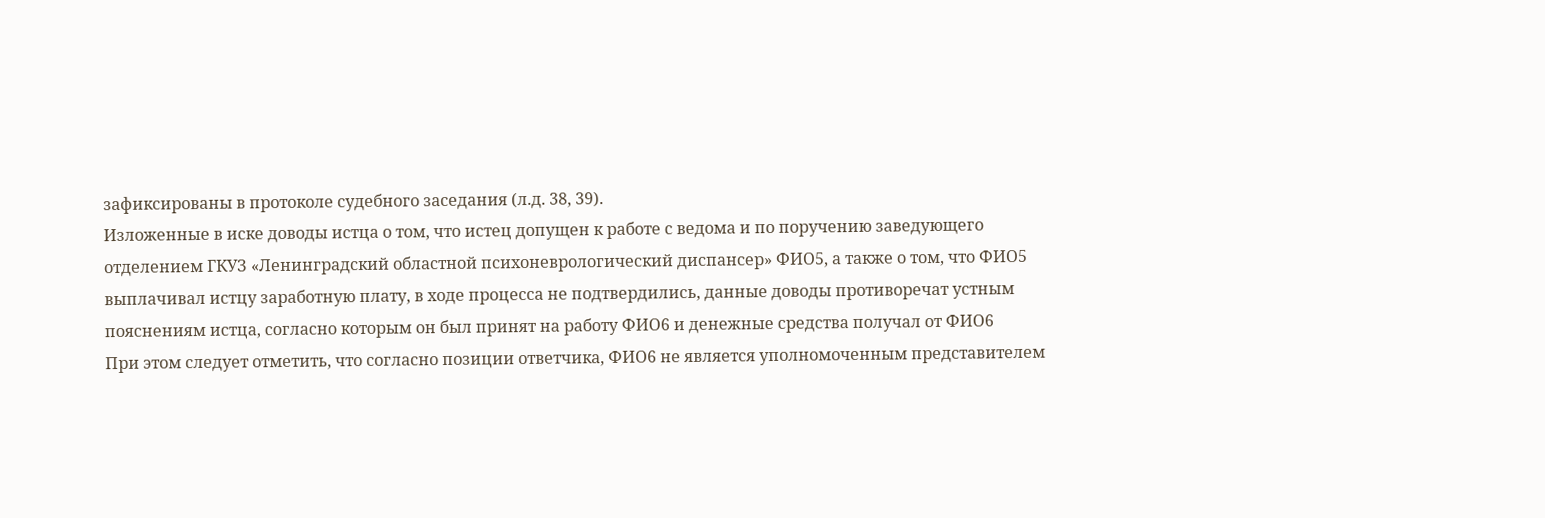зафиксированы в протоколе судебного заседания (л.д. 38, 39).
Изложенные в иске доводы истца о том, что истец допущен к работе с ведома и по поручению заведующего отделением ГКУЗ «Ленинградский областной психоневрологический диспансер» ФИО5, а также о том, что ФИО5 выплачивал истцу заработную плату, в ходе процесса не подтвердились, данные доводы противоречат устным пояснениям истца, согласно которым он был принят на работу ФИО6 и денежные средства получал от ФИО6
При этом следует отметить, что согласно позиции ответчика, ФИО6 не является уполномоченным представителем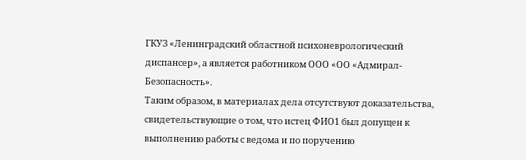ГКУЗ «Ленинградский областной психоневрологический диспансер», а является работником ООО «ОО «Адмирал-Безопасность».
Таким образом, в материалах дела отсутствуют доказательства, свидетельствующие о том, что истец ФИО1 был допущен к выполнению работы с ведома и по поручению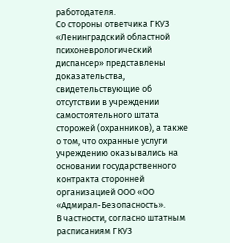работодателя.
Со стороны ответчика ГКУЗ «Ленинградский областной психоневрологический диспансер» представлены доказательства, свидетельствующие об отсутствии в учреждении самостоятельного штата сторожей (охранников), а также о том, что охранные услуги учреждению оказывались на основании государственного контракта сторонней организацией ООО «ОО «Адмирал-Безопасность».
В частности, согласно штатным расписаниям ГКУЗ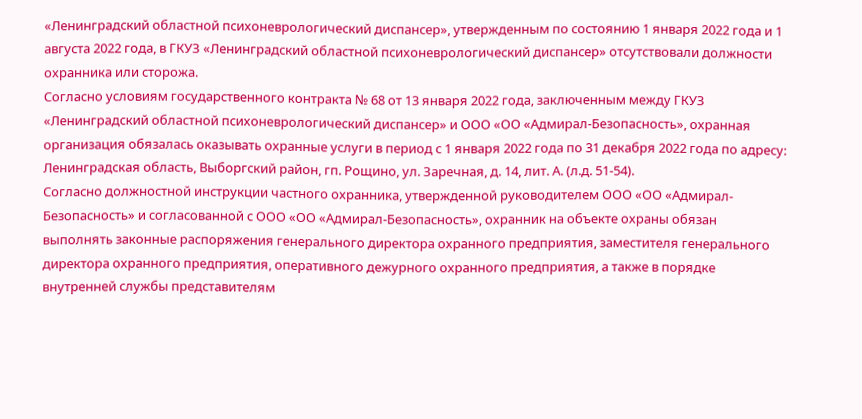«Ленинградский областной психоневрологический диспансер», утвержденным по состоянию 1 января 2022 года и 1 августа 2022 года, в ГКУЗ «Ленинградский областной психоневрологический диспансер» отсутствовали должности охранника или сторожа.
Согласно условиям государственного контракта № 68 от 13 января 2022 года, заключенным между ГКУЗ «Ленинградский областной психоневрологический диспансер» и ООО «ОО «Адмирал-Безопасность», охранная организация обязалась оказывать охранные услуги в период с 1 января 2022 года по 31 декабря 2022 года по адресу: Ленинградская область, Выборгский район, гп. Рощино, ул. Заречная, д. 14, лит. А. (л.д. 51-54).
Согласно должностной инструкции частного охранника, утвержденной руководителем ООО «ОО «Адмирал-Безопасность» и согласованной с ООО «ОО «Адмирал-Безопасность», охранник на объекте охраны обязан выполнять законные распоряжения генерального директора охранного предприятия, заместителя генерального директора охранного предприятия, оперативного дежурного охранного предприятия, а также в порядке внутренней службы представителям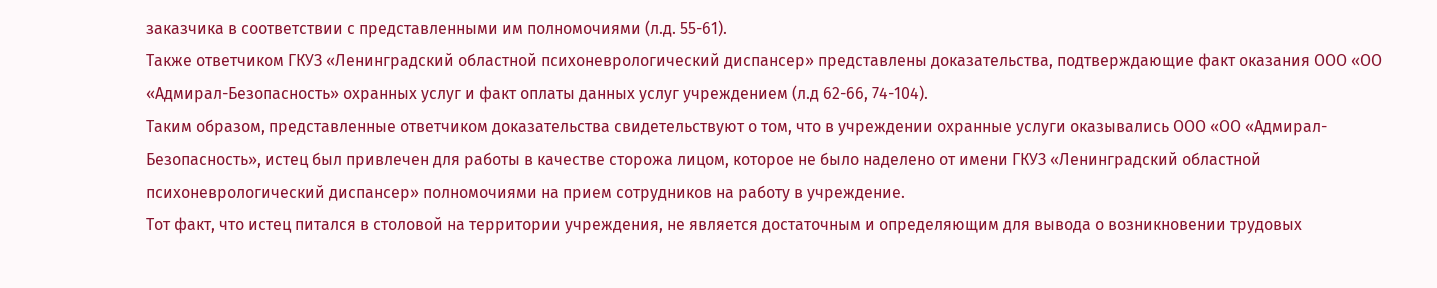заказчика в соответствии с представленными им полномочиями (л.д. 55-61).
Также ответчиком ГКУЗ «Ленинградский областной психоневрологический диспансер» представлены доказательства, подтверждающие факт оказания ООО «ОО «Адмирал-Безопасность» охранных услуг и факт оплаты данных услуг учреждением (л.д 62-66, 74-104).
Таким образом, представленные ответчиком доказательства свидетельствуют о том, что в учреждении охранные услуги оказывались ООО «ОО «Адмирал-Безопасность», истец был привлечен для работы в качестве сторожа лицом, которое не было наделено от имени ГКУЗ «Ленинградский областной психоневрологический диспансер» полномочиями на прием сотрудников на работу в учреждение.
Тот факт, что истец питался в столовой на территории учреждения, не является достаточным и определяющим для вывода о возникновении трудовых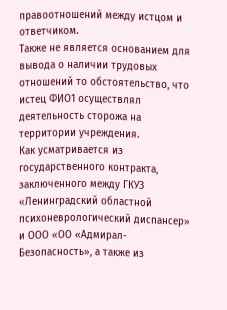правоотношений между истцом и ответчиком.
Также не является основанием для вывода о наличии трудовых отношений то обстоятельство, что истец ФИО1 осуществлял деятельность сторожа на территории учреждения.
Как усматривается из государственного контракта, заключенного между ГКУЗ «Ленинградский областной психоневрологический диспансер» и ООО «ОО «Адмирал-Безопасность», а также из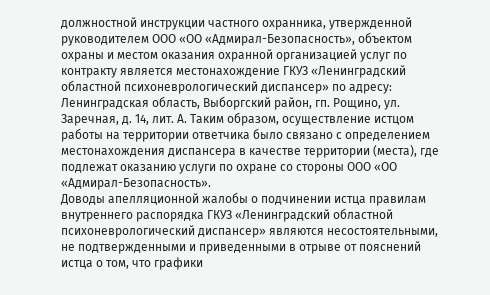должностной инструкции частного охранника, утвержденной руководителем ООО «ОО «Адмирал-Безопасность», объектом охраны и местом оказания охранной организацией услуг по контракту является местонахождение ГКУЗ «Ленинградский областной психоневрологический диспансер» по адресу: Ленинградская область, Выборгский район, гп. Рощино, ул. Заречная, д. 14, лит. А. Таким образом, осуществление истцом работы на территории ответчика было связано с определением местонахождения диспансера в качестве территории (места), где подлежат оказанию услуги по охране со стороны ООО «ОО «Адмирал-Безопасность».
Доводы апелляционной жалобы о подчинении истца правилам внутреннего распорядка ГКУЗ «Ленинградский областной психоневрологический диспансер» являются несостоятельными, не подтвержденными и приведенными в отрыве от пояснений истца о том, что графики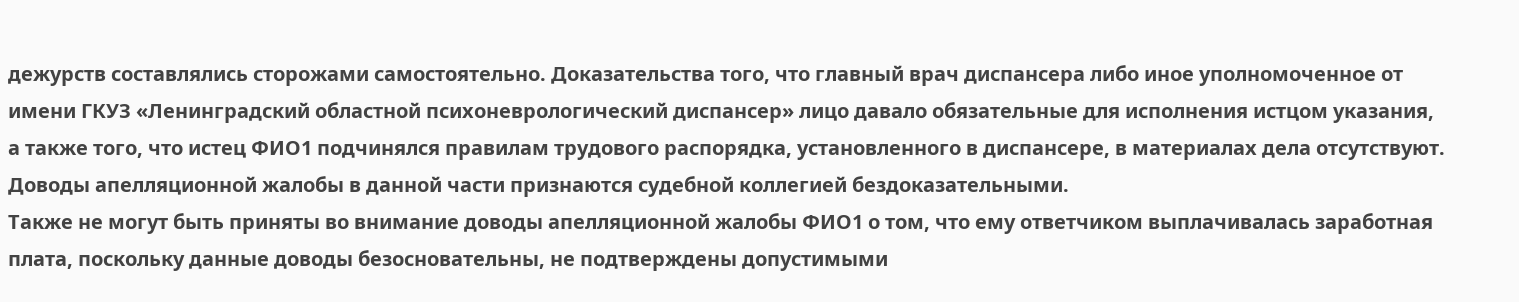дежурств составлялись сторожами самостоятельно. Доказательства того, что главный врач диспансера либо иное уполномоченное от имени ГКУЗ «Ленинградский областной психоневрологический диспансер» лицо давало обязательные для исполнения истцом указания, а также того, что истец ФИО1 подчинялся правилам трудового распорядка, установленного в диспансере, в материалах дела отсутствуют. Доводы апелляционной жалобы в данной части признаются судебной коллегией бездоказательными.
Также не могут быть приняты во внимание доводы апелляционной жалобы ФИО1 о том, что ему ответчиком выплачивалась заработная плата, поскольку данные доводы безосновательны, не подтверждены допустимыми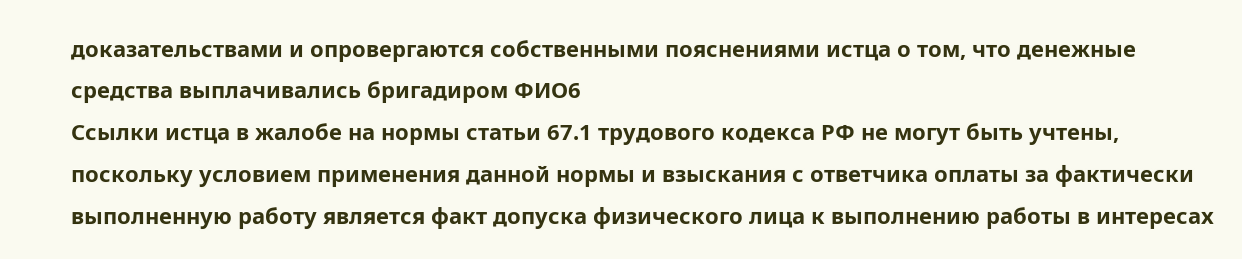доказательствами и опровергаются собственными пояснениями истца о том, что денежные средства выплачивались бригадиром ФИО6
Ссылки истца в жалобе на нормы статьи 67.1 трудового кодекса РФ не могут быть учтены, поскольку условием применения данной нормы и взыскания с ответчика оплаты за фактически выполненную работу является факт допуска физического лица к выполнению работы в интересах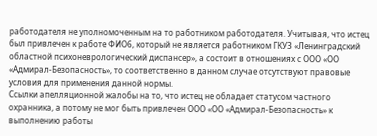работодателя не уполномоченным на то работником работодателя. Учитывая, что истец был привлечен к работе ФИО6, который не является работником ГКУЗ «Ленинградский областной психоневрологический диспансер», а состоит в отношениях с ООО «ОО «Адмирал-Безопасность», то соответственно в данном случае отсутствуют правовые условия для применения данной нормы.
Ссылки апелляционной жалобы на то, что истец не обладает статусом частного охранника, а потому не мог быть привлечен ООО «ОО «Адмирал-Безопасность» к выполнению работы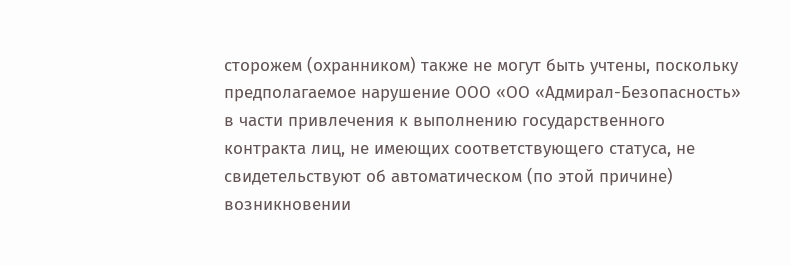сторожем (охранником) также не могут быть учтены, поскольку предполагаемое нарушение ООО «ОО «Адмирал-Безопасность» в части привлечения к выполнению государственного контракта лиц, не имеющих соответствующего статуса, не свидетельствуют об автоматическом (по этой причине) возникновении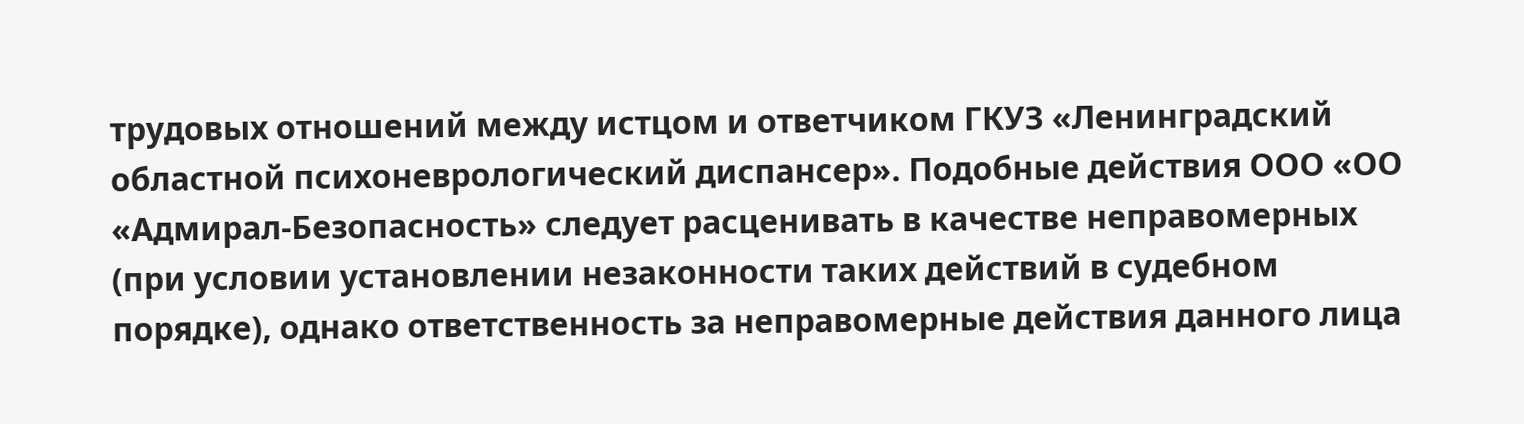трудовых отношений между истцом и ответчиком ГКУЗ «Ленинградский областной психоневрологический диспансер». Подобные действия ООО «ОО «Адмирал-Безопасность» следует расценивать в качестве неправомерных (при условии установлении незаконности таких действий в судебном порядке), однако ответственность за неправомерные действия данного лица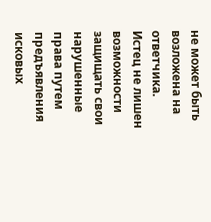не может быть возложена на ответчика.
Истец не лишен возможности защищать свои нарушенные права путем предъявления исковых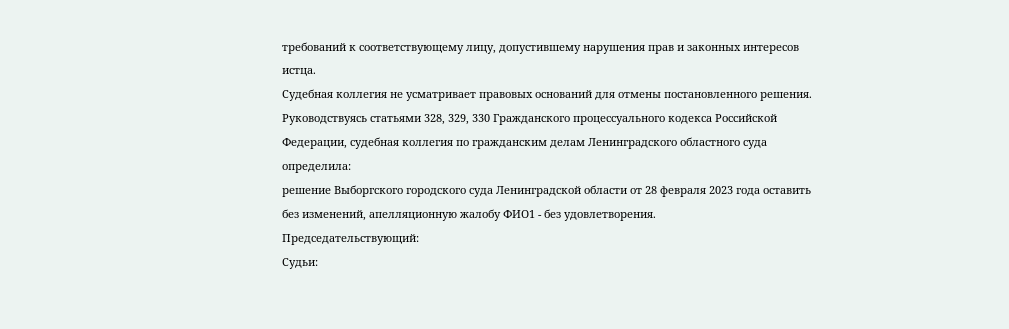требований к соответствующему лицу, допустившему нарушения прав и законных интересов истца.
Судебная коллегия не усматривает правовых оснований для отмены постановленного решения.
Руководствуясь статьями 328, 329, 330 Гражданского процессуального кодекса Российской Федерации, судебная коллегия по гражданским делам Ленинградского областного суда
определила:
решение Выборгского городского суда Ленинградской области от 28 февраля 2023 года оставить без изменений, апелляционную жалобу ФИО1 - без удовлетворения.
Председательствующий:
Судьи: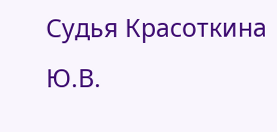Судья Красоткина Ю.В.